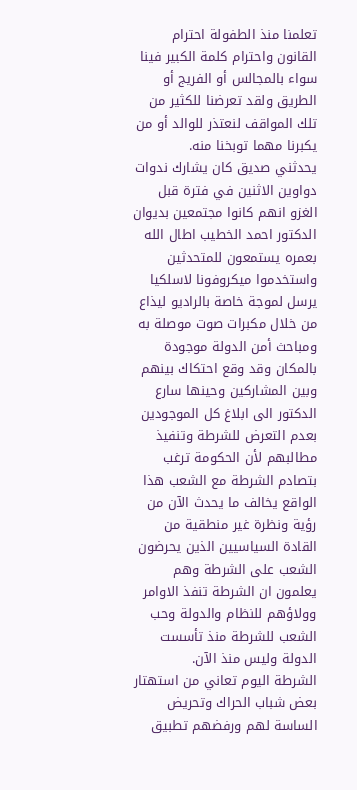تعلمنا منذ الطفولة احترام القانون واحترام كلمة الكبير فينا سواء بالمجالس أو الفريج أو الطريق ولقد تعرضنا للكثير من تلك المواقف لنعتذر للوالد أو من يكبرنا مهما توبخنا منه.
يحدثني صديق كان يشارك ندوات دواوين الاثنين في فترة قبل الغزو انهم كانوا مجتمعين بديوان الدكتور احمد الخطيب اطال الله بعمره يستمعون للمتحدثين واستخدموا ميكروفونا لاسلكيا يرسل لموجة خاصة بالراديو ليذاع من خلال مكبرات صوت موصلة به ومباحث أمن الدولة موجودة بالمكان وقد وقع احتكاك بينهم وبين المشاركين وحينها سارع الدكتور الى ابلاغ كل الموجودين بعدم التعرض للشرطة وتنفيذ مطالبهم لأن الحكومة ترغب بتصادم الشرطة مع الشعب هذا الواقع يخالف ما يحدث الآن من رؤية ونظرة غير منطقية من القادة السياسيين الذين يحرضون الشعب على الشرطة وهم يعلمون ان الشرطة تنفذ الاوامر وولاؤهم للنظام والدولة وحب الشعب للشرطة منذ تأسست الدولة وليس منذ الآن.
الشرطة اليوم تعاني من استهتار بعض شباب الحراك وتحريض الساسة لهم ورفضهم تطبيق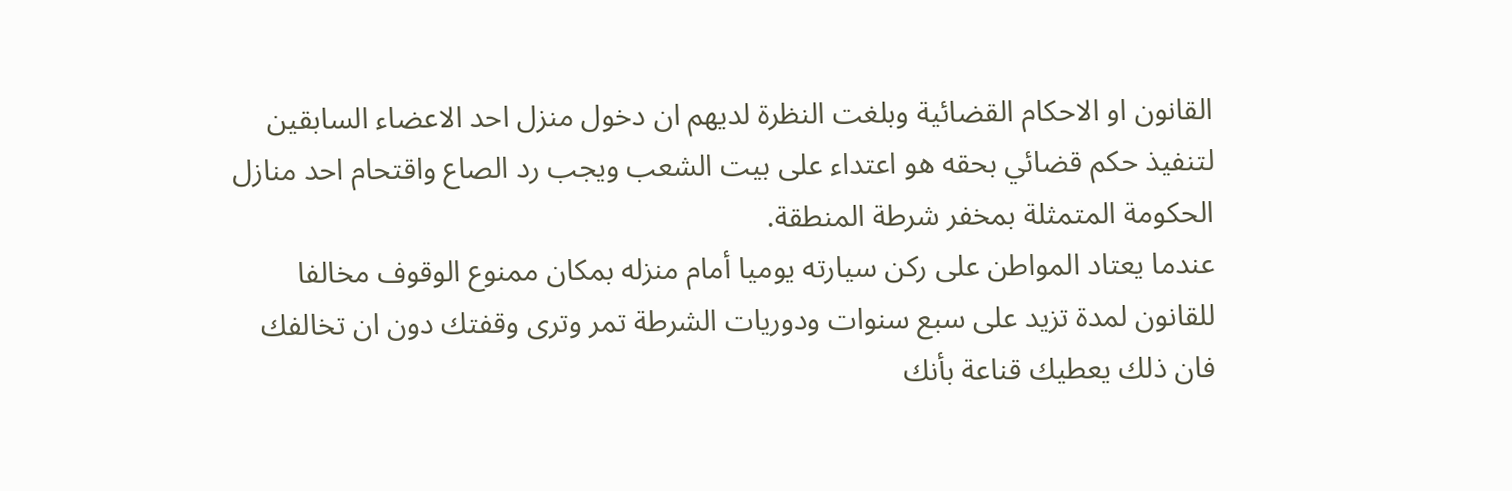القانون او الاحكام القضائية وبلغت النظرة لديهم ان دخول منزل احد الاعضاء السابقين لتنفيذ حكم قضائي بحقه هو اعتداء على بيت الشعب ويجب رد الصاع واقتحام احد منازل الحكومة المتمثلة بمخفر شرطة المنطقة.
عندما يعتاد المواطن على ركن سيارته يوميا أمام منزله بمكان ممنوع الوقوف مخالفا للقانون لمدة تزيد على سبع سنوات ودوريات الشرطة تمر وترى وقفتك دون ان تخالفك فان ذلك يعطيك قناعة بأنك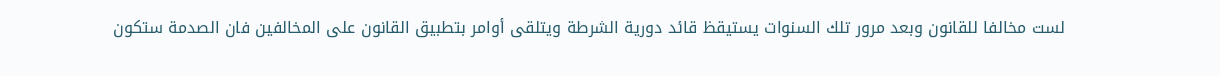لست مخالفا للقانون وبعد مرور تلك السنوات يستيقظ قائد دورية الشرطة ويتلقى أوامر بتطبيق القانون على المخالفين فان الصدمة ستكون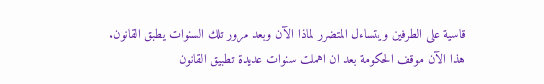قاسية على الطرفين ويتساءل المتضرر لماذا الآن وبعد مرور تلك السنوات يطبق القانون.
هذا الآن موقف الحكومة بعد ان اهملت سنوات عديدة تطبيق القانون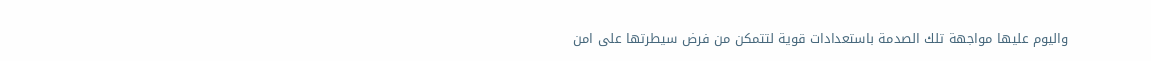واليوم عليها مواجهة تلك الصدمة باستعدادات قوية لتتمكن من فرض سيطرتها على امن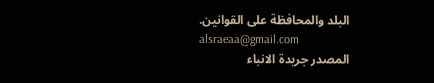البلد والمحافظة على القوانين.
alsraeaa@gmail.com
المصدر جريدة الانباء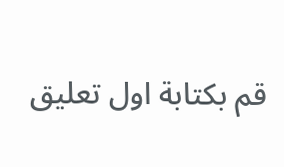قم بكتابة اول تعليق